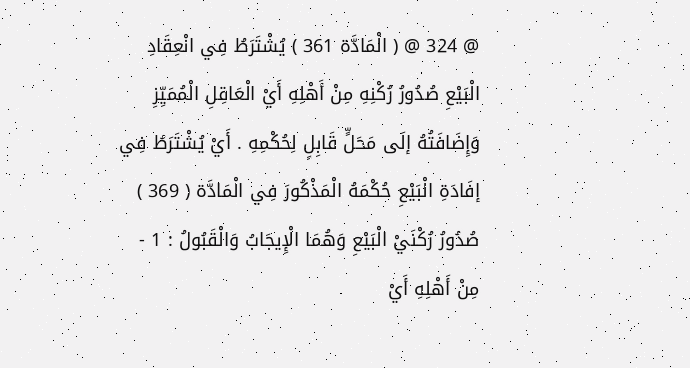@ 324 @ ( الْمَادَّة 361 ) يُشْتَرَطُ فِي انْعِقَادِ الْبَيْعِ صُدُورُ رُكْنِهِ مِنْ أَهْلِهِ أَيْ الْعَاقِلِ الْمُمَيِّزِ وَإِضَافَتُهُ إلَى مَحَلٍّ قَابِلٍ لِحُكْمِهِ . أَيْ يُشْتَرَطُ فِي إفَادَةِ الْبَيْعِ حُكْمَهُ الْمَذْكُورَ فِي الْمَادَّة ( 369 ) صُدُورُ رُكْنَيْ الْبَيْعِ وَهُمَا الْإِيجَابُ وَالْقَبُولُ : 1 - مِنْ أَهْلِهِ أَيْ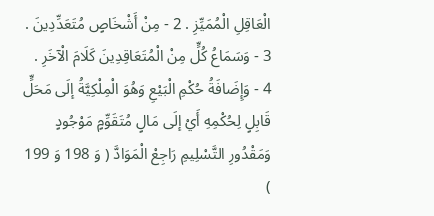الْعَاقِلِ الْمُمَيِّزِ . 2 - مِنْ أَشْخَاصٍ مُتَعَدِّدِينَ . 3 - وَسَمَاعُ كُلٍّ مِنْ الْمُتَعَاقِدِينَ كَلَامَ الْآخَرِ . 4 - وَإِضَافَةُ حُكْمِ الْبَيْعِ وَهُوَ الْمِلْكِيَّةُ إلَى مَحَلٍّ قَابِلٍ لِحُكْمِهِ أَيْ إلَى مَالٍ مُتَقَوِّمٍ مَوْجُودٍ وَمَقْدُورِ التَّسْلِيمِ رَاجِعْ الْمَوَادَّ ( وَ 198 وَ 199 )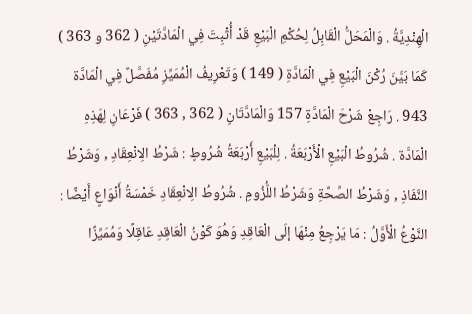الْهِنْدِيَّةُ . وَالْمَحَلُّ الْقَابِلُ لِحُكْمِ الْبَيْعِ قَدْ أُثْبِتَ فِي الْمَادَّتَيْنِ ( 362 و 363 ) كَمَا بَيَّنَ رُكْنَ الْبَيْعِ فِي الْمَادَّةِ ( 149 ) وَتَعْرِيفُ الْمُمَيِّزِ مُفَصَّلٌ فِي الْمَادَّة 943 . رَاجِعْ شَرْحَ الْمَادَّةِ 157 وَالْمَادَّتَانِ ( 362 , 363 ) فَرْعَانِ لِهَذِهِ الْمَادَّة . شُرُوطُ الْبَيْعِ الْأَرْبَعَةُ . لِلْبَيْعِ أَرْبَعَةُ شُرُوطٍ : شَرْطُ الِانْعِقَادِ , وَشَرْطُ النَّفَاذِ , وَشَرْطُ الصِّحَّةِ وَشَرْطُ اللُّزُومِ . شُرُوطُ الِانْعِقَادِ خَمْسَةُ أَنْوَاعٍ أَيْضًا : النَّوْعُ الْأَوَّلُ : مَا يَرْجِعُ مِنْهَا إلَى الْعَاقِدِ وَهُوَ كَوْنُ الْعَاقِدِ عَاقِلًا وَمُمَيِّزًا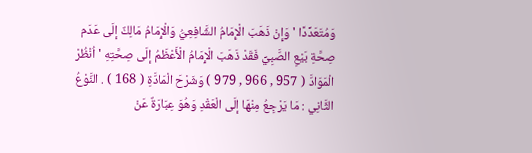وَمُتَعَدِّدًا ' وَإِنْ ذَهَبَ الْإِمَامُ الشَّافِعِيُّ وَالْإِمَامُ مَالِكٌ إلَى عَدَم صِحَّةِ بَيْعِ الصَّبِيِّ فَقَدْ ذَهَبَ الْإِمَامُ الْأَعْظَمُ إلَى صِحَّتِهِ ' اُنْظُرْ الْمَوَادَّ ( 957 , 966 , 979 ) وَشَرْحَ الْمَادَّةِ ( 168 ) . النَّوْعُ الثَّانِي : مَا يَرْجِعُ مِنْهَا إلَى الْعَقْدِ وَهُوَ عِبَارَةٌ عَنْ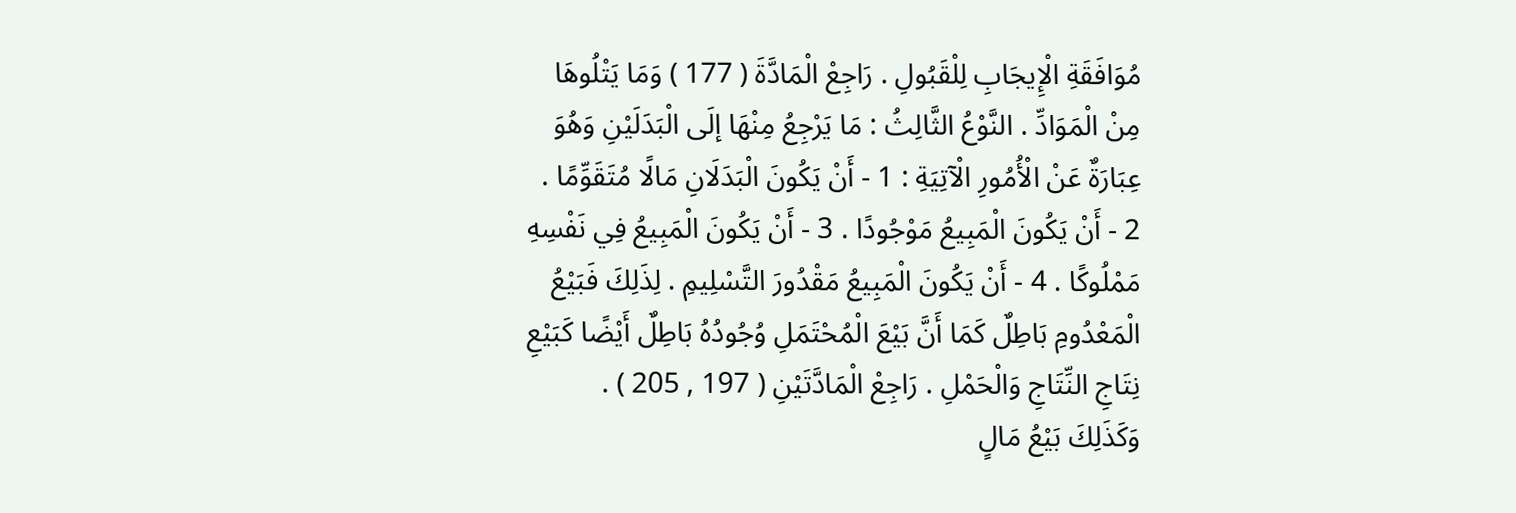مُوَافَقَةِ الْإِيجَابِ لِلْقَبُولِ . رَاجِعْ الْمَادَّةَ ( 177 ) وَمَا يَتْلُوهَا مِنْ الْمَوَادِّ . النَّوْعُ الثَّالِثُ : مَا يَرْجِعُ مِنْهَا إلَى الْبَدَلَيْنِ وَهُوَ عِبَارَةٌ عَنْ الْأُمُورِ الْآتِيَةِ : 1 - أَنْ يَكُونَ الْبَدَلَانِ مَالًا مُتَقَوِّمًا . 2 - أَنْ يَكُونَ الْمَبِيعُ مَوْجُودًا . 3 - أَنْ يَكُونَ الْمَبِيعُ فِي نَفْسِهِ مَمْلُوكًا . 4 - أَنْ يَكُونَ الْمَبِيعُ مَقْدُورَ التَّسْلِيمِ . لِذَلِكَ فَبَيْعُ الْمَعْدُومِ بَاطِلٌ كَمَا أَنَّ بَيْعَ الْمُحْتَمَلِ وُجُودُهُ بَاطِلٌ أَيْضًا كَبَيْعِ نِتَاجِ النِّتَاجِ وَالْحَمْلِ . رَاجِعْ الْمَادَّتَيْنِ ( 197 , 205 ) . وَكَذَلِكَ بَيْعُ مَالٍ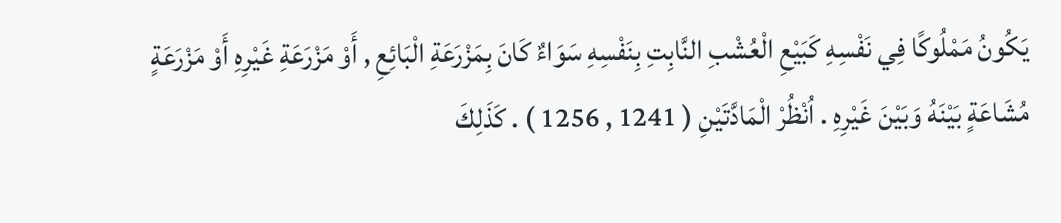يَكُونُ مَمْلُوكًا فِي نَفْسِهِ كَبَيْعِ الْعُشْبِ النَّابِتِ بِنَفْسِهِ سَوَاءٌ كَانَ بِمَزْرَعَةِ الْبَائِعِ , أَوْ مَزْرَعَةِ غَيْرِهِ أَوْ مَزْرَعَةٍ مُشَاعَةٍ بَيْنَهُ وَبَيْنَ غَيْرِهِ . اُنْظُرْ الْمَادَّتَيْنِ ( 1241 , 1256 ) . كَذَلِكَ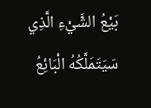بَيْعُ الشَّيْءِ الَّذِي سَيَتَمَلَّكُهُ الْبَائِعُ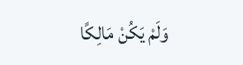وَلَمْ يَكُنْ مَالِكًا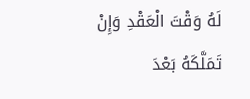لَهُ وَقْتَ الْعَقْدِ وَإِنْ تَمَلَّكَهُ بَعْدَ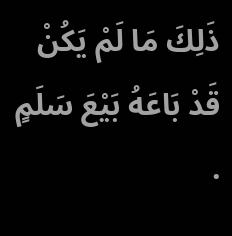ذَلِكَ مَا لَمْ يَكُنْ قَدْ بَاعَهُ بَيْعَ سَلَمٍ .